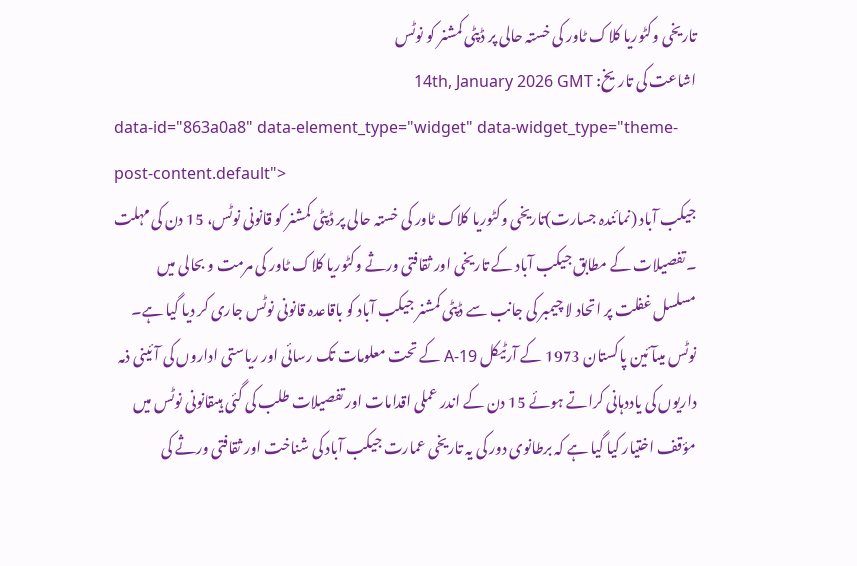تاریخی وکٹوریا کلاک ٹاور کی خستہ حالی پر ڈپٹی کمشنر کو نوٹس
اشاعت کی تاریخ: 14th, January 2026 GMT
data-id="863a0a8" data-element_type="widget" data-widget_type="theme-post-content.default">
جیکب آباد (نمائندہ جسارت)تاریخی وکٹوریا کلاک ٹاور کی خستہ حالی پر ڈپٹی کمشنر کو قانونی نوٹس، 15 دن کی مہلت ۔تفصیلات کے مطابق جیکب آباد کے تاریخی اور ثقافتی ورثے وکٹوریا کلاک ٹاور کی مرمت و بحالی میں مسلسل غفلت پر اتحاد لا چیمبر کی جانب سے ڈپٹی کمشنر جیکب آباد کو باقاعدہ قانونی نوٹس جاری کر دیا گیا ہے۔ نوٹس میںآئین پاکستان 1973 کے آرٹیکل 19-A کے تحت معلومات تک رسائی اور ریاستی اداروں کی آئینی ذمہ داریوں کی یاددہانی کراتے ہوئے 15 دن کے اندر عملی اقدامات اور تفصیلات طلب کی گئی ہیںقانونی نوٹس میں مؤقف اختیار کیا گیا ہے کہ برطانوی دور کی یہ تاریخی عمارت جیکب آباد کی شناخت اور ثقافتی ورثے کی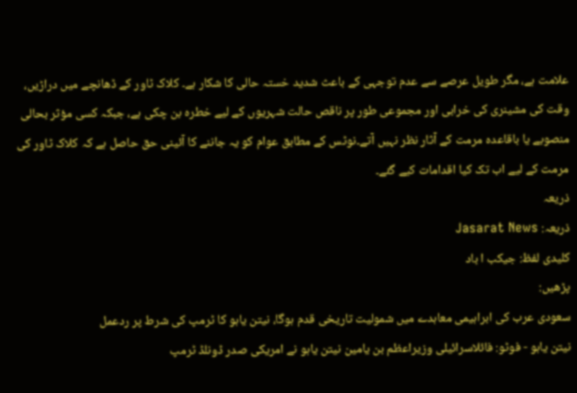علامت ہے، مگر طویل عرصے سے عدم توجہی کے باعث شدید خستہ حالی کا شکار ہے۔ کلاک ٹاور کے ڈھانچے میں دراڑیں، وقت کی مشینری کی خرابی اور مجموعی طور پر ناقص حالت شہریوں کے لیے خطرہ بن چکی ہے، جبکہ کسی مؤثر بحالی منصوبے یا باقاعدہ مرمت کے آثار نظر نہیں آتے۔نوٹس کے مطابق عوام کو یہ جاننے کا آئینی حق حاصل ہے کہ کلاک ٹاور کی مرمت کے لیے اب تک کیا اقدامات کیے گئے۔
ذریعہ
ذریعہ: Jasarat News
کلیدی لفظ: جیکب ا باد
پڑھیں:
سعودی عرب کی ابراہیمی معاہدے میں شمولیت تاریخی قدم ہوگا، نیتن یاہو کا ٹرمپ کی شرط پر ردعمل
نیتن یاہو - فوٹو: فائلاسرائیلی وزیراعظم بن یامین نیتن یاہو نے امریکی صدر ڈونلڈ ٹرمپ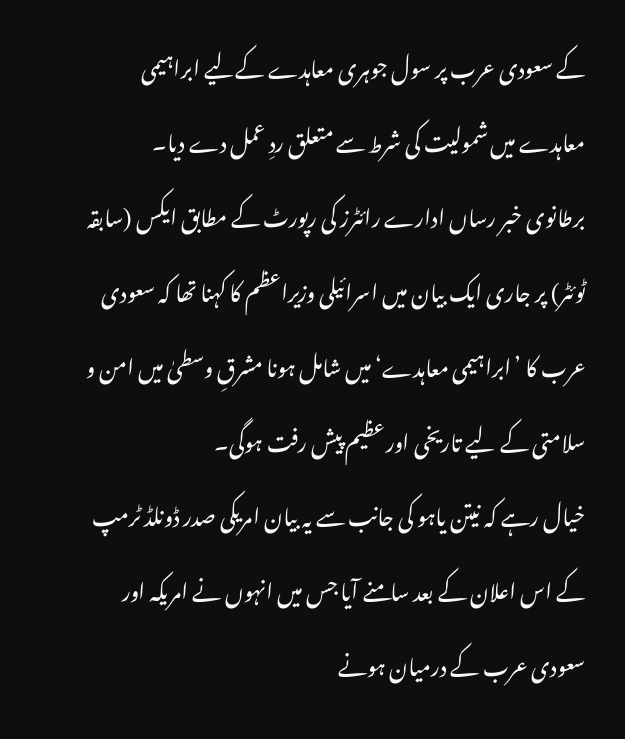کے سعودی عرب پر سول جوہری معاہدے کےلیے ابراہیمی معاہدے میں شمولیت کی شرط سے متعلق ردِ عمل دے دیا۔
برطانوی خبر رساں ادارے رائٹرز کی رپورٹ کے مطابق ایکس (سابقہ ٹوئٹر) پر جاری ایک بیان میں اسرائیلی وزیراعظم کا کہنا تھا کہ سعودی عرب کا ’ابراہیمی معاہدے‘ میں شامل ہونا مشرقِ وسطیٰ میں امن و سلامتی کے لیے تاریخی اور عظیم پیش رفت ہوگی۔
خیال رہے کہ نیتن یاہو کی جانب سے یہ بیان امریکی صدر ڈونلڈ ٹرمپ کے اس اعلان کے بعد سامنے آیا جس میں انہوں نے امریکہ اور سعودی عرب کے درمیان ہونے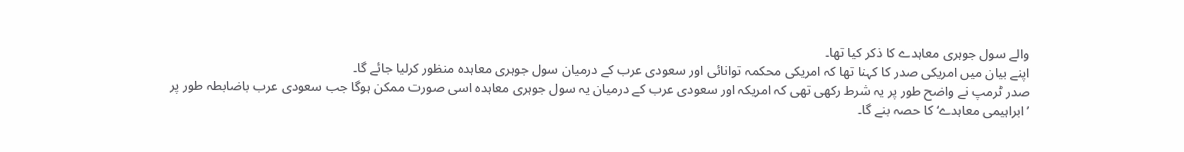والے سول جوہری معاہدے کا ذکر کیا تھا۔
اپنے بیان میں امریکی صدر کا کہنا تھا کہ امریکی محکمہ توانائی اور سعودی عرب کے درمیان سول جوہری معاہدہ منظور کرلیا جائے گا۔
صدر ٹرمپ نے واضح طور پر یہ شرط رکھی تھی کہ امریکہ اور سعودی عرب کے درمیان یہ سول جوہری معاہدہ اسی صورت ممکن ہوگا جب سعودی عرب باضابطہ طور پر ’ابراہیمی معاہدے‘ کا حصہ بنے گا۔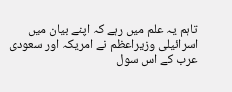تاہم یہ علم میں رہے کہ اپنے بیان میں اسرائیلی وزیراعظم نے امریکہ اور سعودی عرب کے اس سول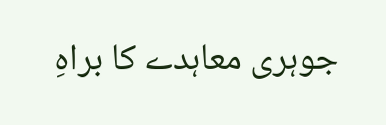جوہری معاہدے کا براہِ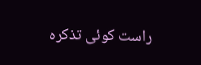راست کوئی تذکرہ